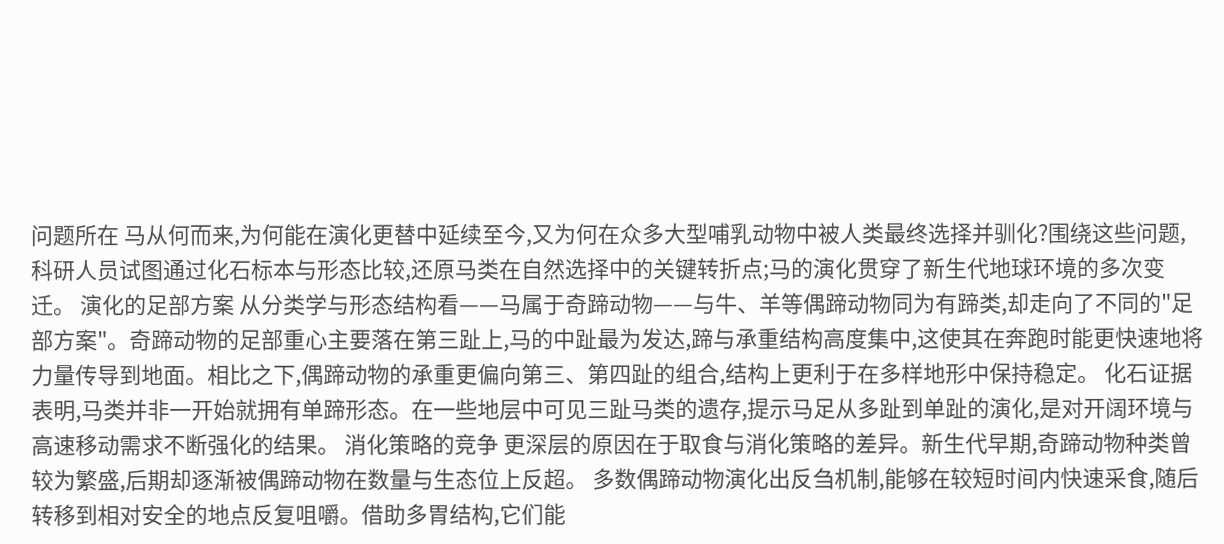问题所在 马从何而来,为何能在演化更替中延续至今,又为何在众多大型哺乳动物中被人类最终选择并驯化?围绕这些问题,科研人员试图通过化石标本与形态比较,还原马类在自然选择中的关键转折点;马的演化贯穿了新生代地球环境的多次变迁。 演化的足部方案 从分类学与形态结构看——马属于奇蹄动物——与牛、羊等偶蹄动物同为有蹄类,却走向了不同的"足部方案"。奇蹄动物的足部重心主要落在第三趾上,马的中趾最为发达,蹄与承重结构高度集中,这使其在奔跑时能更快速地将力量传导到地面。相比之下,偶蹄动物的承重更偏向第三、第四趾的组合,结构上更利于在多样地形中保持稳定。 化石证据表明,马类并非一开始就拥有单蹄形态。在一些地层中可见三趾马类的遗存,提示马足从多趾到单趾的演化,是对开阔环境与高速移动需求不断强化的结果。 消化策略的竞争 更深层的原因在于取食与消化策略的差异。新生代早期,奇蹄动物种类曾较为繁盛,后期却逐渐被偶蹄动物在数量与生态位上反超。 多数偶蹄动物演化出反刍机制,能够在较短时间内快速采食,随后转移到相对安全的地点反复咀嚼。借助多胃结构,它们能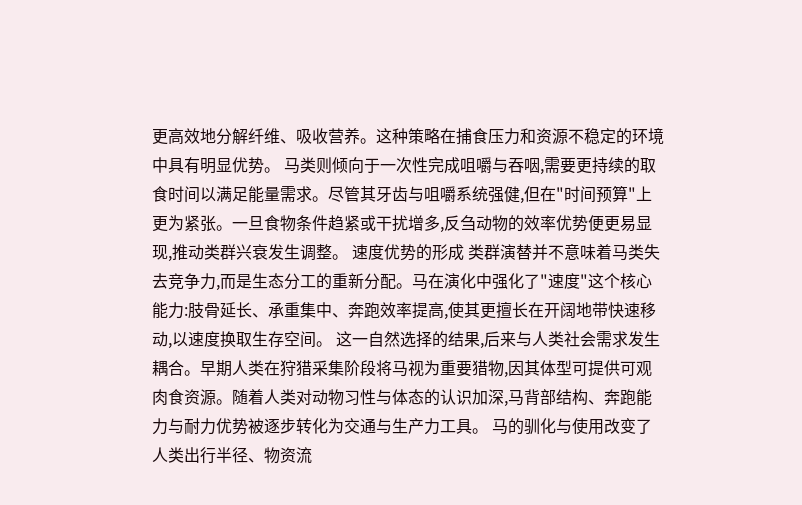更高效地分解纤维、吸收营养。这种策略在捕食压力和资源不稳定的环境中具有明显优势。 马类则倾向于一次性完成咀嚼与吞咽,需要更持续的取食时间以满足能量需求。尽管其牙齿与咀嚼系统强健,但在"时间预算"上更为紧张。一旦食物条件趋紧或干扰增多,反刍动物的效率优势便更易显现,推动类群兴衰发生调整。 速度优势的形成 类群演替并不意味着马类失去竞争力,而是生态分工的重新分配。马在演化中强化了"速度"这个核心能力:肢骨延长、承重集中、奔跑效率提高,使其更擅长在开阔地带快速移动,以速度换取生存空间。 这一自然选择的结果,后来与人类社会需求发生耦合。早期人类在狩猎采集阶段将马视为重要猎物,因其体型可提供可观肉食资源。随着人类对动物习性与体态的认识加深,马背部结构、奔跑能力与耐力优势被逐步转化为交通与生产力工具。 马的驯化与使用改变了人类出行半径、物资流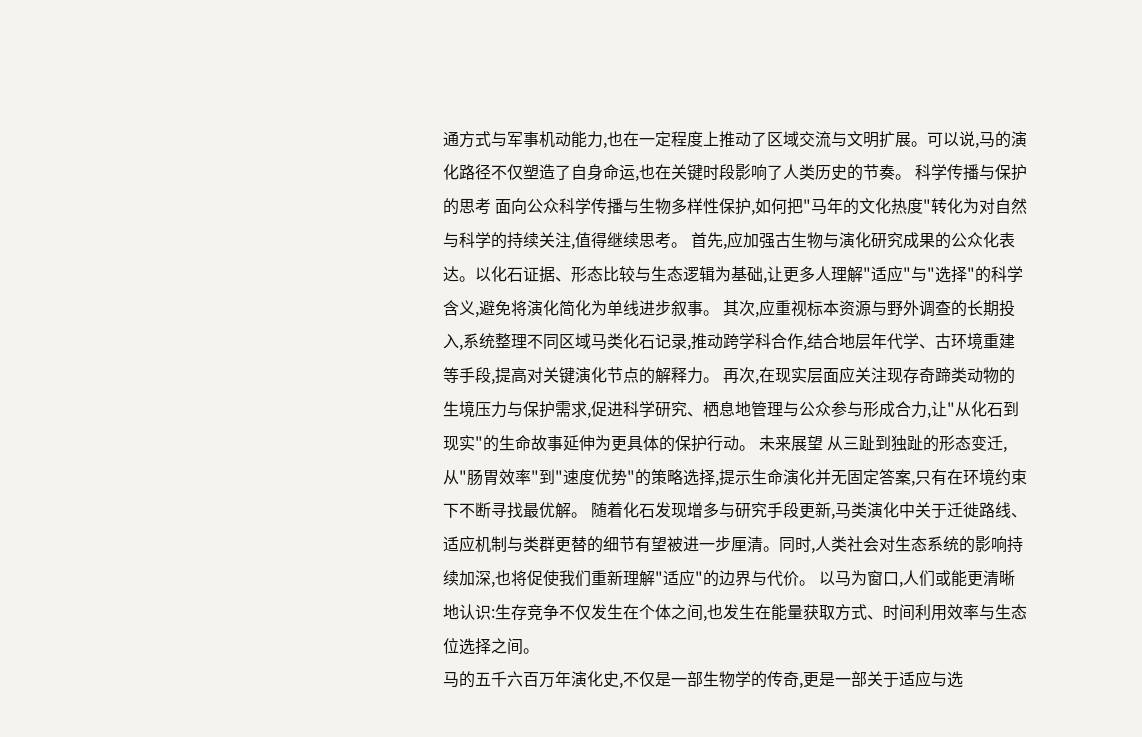通方式与军事机动能力,也在一定程度上推动了区域交流与文明扩展。可以说,马的演化路径不仅塑造了自身命运,也在关键时段影响了人类历史的节奏。 科学传播与保护的思考 面向公众科学传播与生物多样性保护,如何把"马年的文化热度"转化为对自然与科学的持续关注,值得继续思考。 首先,应加强古生物与演化研究成果的公众化表达。以化石证据、形态比较与生态逻辑为基础,让更多人理解"适应"与"选择"的科学含义,避免将演化简化为单线进步叙事。 其次,应重视标本资源与野外调查的长期投入,系统整理不同区域马类化石记录,推动跨学科合作,结合地层年代学、古环境重建等手段,提高对关键演化节点的解释力。 再次,在现实层面应关注现存奇蹄类动物的生境压力与保护需求,促进科学研究、栖息地管理与公众参与形成合力,让"从化石到现实"的生命故事延伸为更具体的保护行动。 未来展望 从三趾到独趾的形态变迁,从"肠胃效率"到"速度优势"的策略选择,提示生命演化并无固定答案,只有在环境约束下不断寻找最优解。 随着化石发现增多与研究手段更新,马类演化中关于迁徙路线、适应机制与类群更替的细节有望被进一步厘清。同时,人类社会对生态系统的影响持续加深,也将促使我们重新理解"适应"的边界与代价。 以马为窗口,人们或能更清晰地认识:生存竞争不仅发生在个体之间,也发生在能量获取方式、时间利用效率与生态位选择之间。
马的五千六百万年演化史,不仅是一部生物学的传奇,更是一部关于适应与选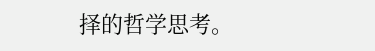择的哲学思考。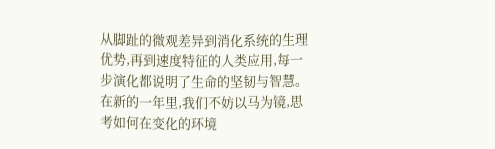从脚趾的微观差异到消化系统的生理优势,再到速度特征的人类应用,每一步演化都说明了生命的坚韧与智慧。 在新的一年里,我们不妨以马为镜,思考如何在变化的环境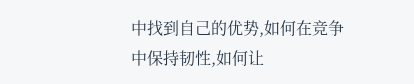中找到自己的优势,如何在竞争中保持韧性,如何让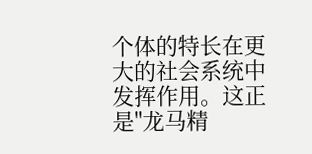个体的特长在更大的社会系统中发挥作用。这正是"龙马精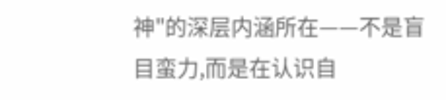神"的深层内涵所在——不是盲目蛮力,而是在认识自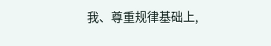我、尊重规律基础上,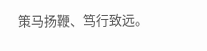策马扬鞭、笃行致远。